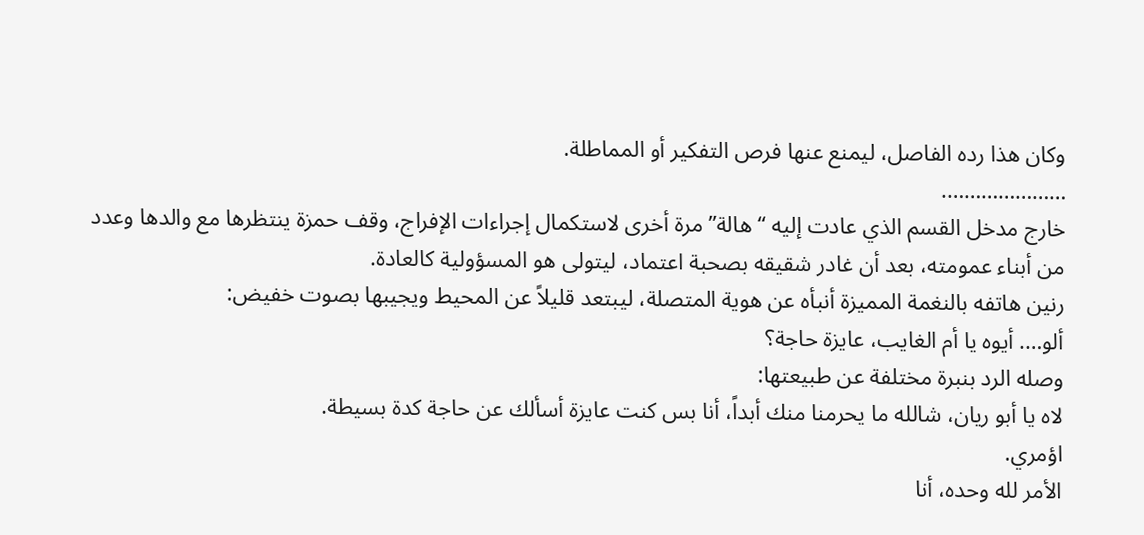وكان هذا رده الفاصل، ليمنع عنها فرص التفكير أو المماطلة.
………………….
خارج مدخل القسم الذي عادت إليه “هالة” مرة أخرى لاستكمال إجراءات الإفراج، وقف حمزة ينتظرها مع والدها وعدد من أبناء عمومته، بعد أن غادر شقيقه بصحبة اعتماد، ليتولى هو المسؤولية كالعادة.
رنين هاتفه بالنغمة المميزة أنبأه عن هوية المتصلة، ليبتعد قليلاً عن المحيط ويجيبها بصوت خفيض:
ألو…. أيوه يا أم الغايب، عايزة حاجة؟
وصله الرد بنبرة مختلفة عن طبيعتها:
لاه يا أبو ريان، شالله ما يحرمنا منك أبداً، أنا بس كنت عايزة أسألك عن حاجة كدة بسيطة.
اؤمري.
الأمر لله وحده، أنا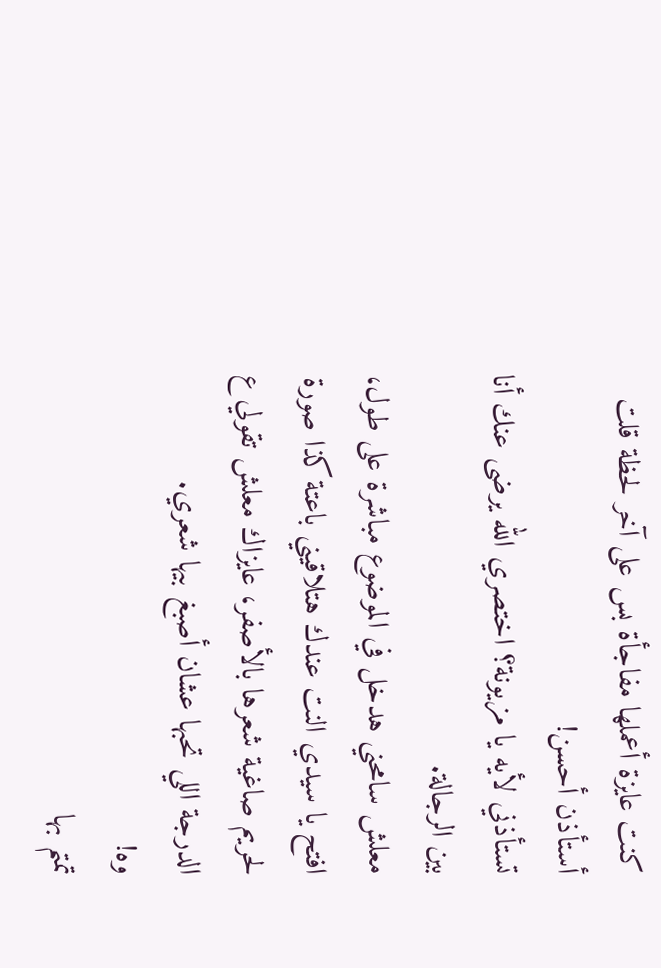كنت عايزة أعملها مفاجأة بس على آخر لحظة قلت أستأذن أحسن!
تستأذني لأيه يا مزيونة؟ اختصري الله يرضى عنك أنا بين الرجالة.
معلش سامحني هدخل في الموضوع مباشرة على طول، افتح يا سيدي النت عندك هتلاقيني باعتة كذا صورة لحريم صاغية شعرها بالأصفر، عايزاك معلش تقولي ع الدرجة اللي تحبها عشان أصبغ بيها شعري.
وه!
تمتم بها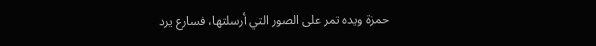حمزة ويده تمر على الصور التي أرسلتها، فسارع يرد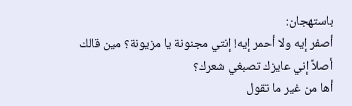باستهجان:
أصفر إيه ولا أحمر إيه! إنتي مجنونة يا مزيونة؟ مين قالك أصلاً إني عايزك تصبغي شعرك؟
أها من غير ما تقول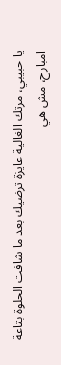يا حبيبي، مرتك الغالية عايزة ترضيك بعد ما شافت الحلوة بتاعة امبارح، مش هي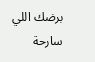برضك اللي سارحة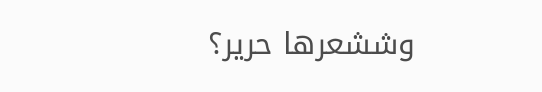وششعرها حرير؟